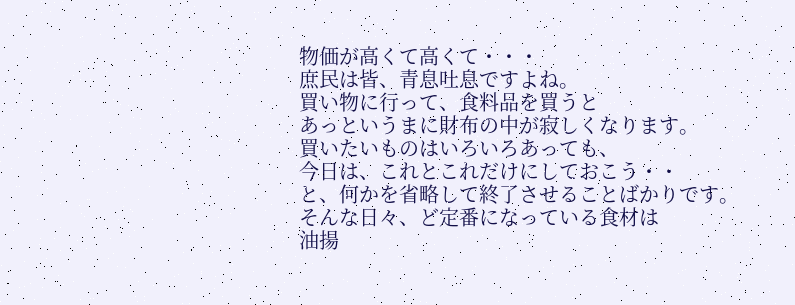物価が高くて高くて・・・
庶民は皆、青息吐息ですよね。
買い物に行って、食料品を買うと
あっというまに財布の中が寂しくなります。
買いたいものはいろいろあっても、
今日は、これとこれだけにしておこう・・
と、何かを省略して終了させることばかりです。
そんな日々、ど定番になっている食材は
油揚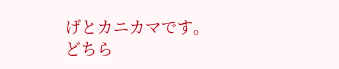げとカニカマです。
どちら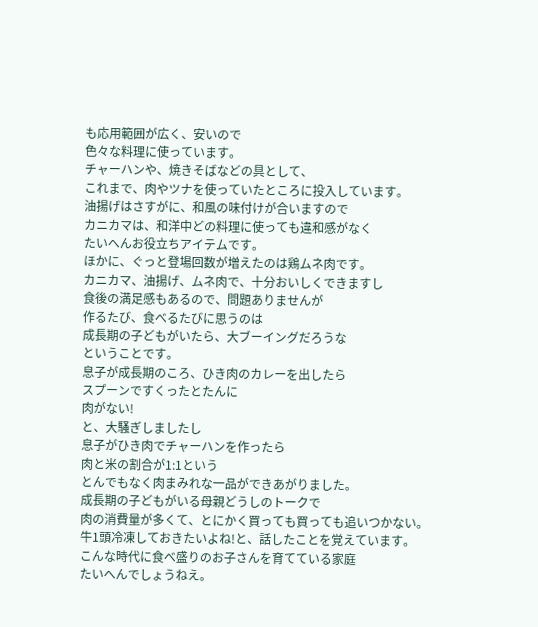も応用範囲が広く、安いので
色々な料理に使っています。
チャーハンや、焼きそばなどの具として、
これまで、肉やツナを使っていたところに投入しています。
油揚げはさすがに、和風の味付けが合いますので
カニカマは、和洋中どの料理に使っても違和感がなく
たいへんお役立ちアイテムです。
ほかに、ぐっと登場回数が増えたのは鶏ムネ肉です。
カニカマ、油揚げ、ムネ肉で、十分おいしくできますし
食後の満足感もあるので、問題ありませんが
作るたび、食べるたびに思うのは
成長期の子どもがいたら、大ブーイングだろうな
ということです。
息子が成長期のころ、ひき肉のカレーを出したら
スプーンですくったとたんに
肉がない!
と、大騒ぎしましたし
息子がひき肉でチャーハンを作ったら
肉と米の割合が1:1という
とんでもなく肉まみれな一品ができあがりました。
成長期の子どもがいる母親どうしのトークで
肉の消費量が多くて、とにかく買っても買っても追いつかない。
牛1頭冷凍しておきたいよね!と、話したことを覚えています。
こんな時代に食べ盛りのお子さんを育てている家庭
たいへんでしょうねえ。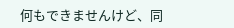何もできませんけど、同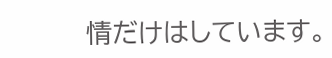情だけはしています。